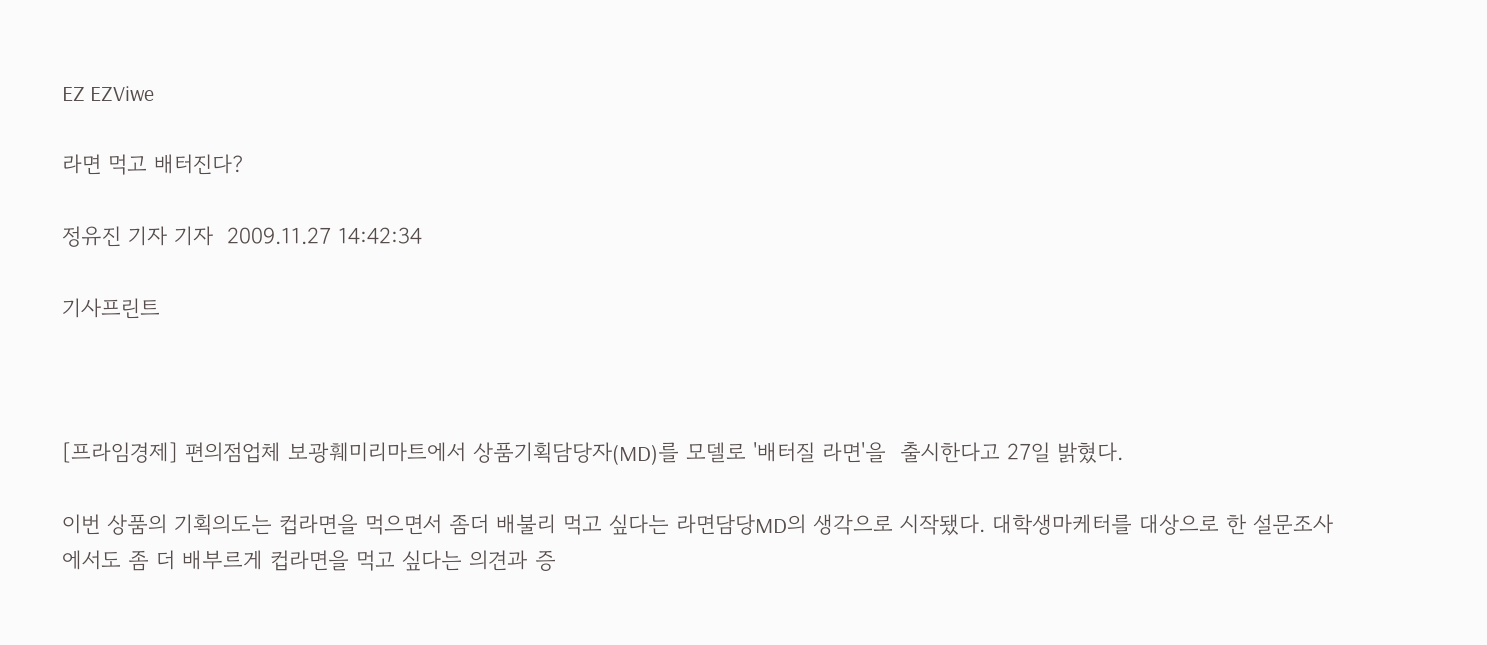EZ EZViwe

라면 먹고 배터진다?

정유진 기자 기자  2009.11.27 14:42:34

기사프린트



[프라임경제] 편의점업체 보광훼미리마트에서 상품기획담당자(MD)를 모델로 '배터질 라면'을  출시한다고 27일 밝혔다.

이번 상품의 기획의도는 컵라면을 먹으면서 좀더 배불리 먹고 싶다는 라면담당MD의 생각으로 시작됐다. 대학생마케터를 대상으로 한 설문조사에서도 좀 더 배부르게 컵라면을 먹고 싶다는 의견과 증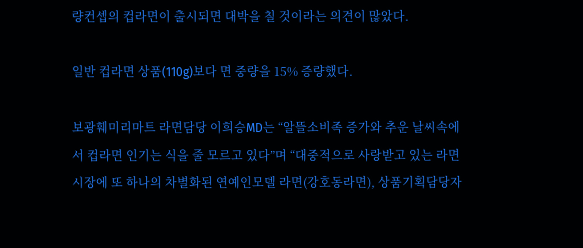량컨셉의 컵라면이 출시되면 대박을 칠 것이라는 의견이 많았다.

일반 컵라면 상품(110g)보다 면 중량을 15% 증량했다.

보광훼미리마트 라면담당 이희승MD는 “알뜰소비족 증가와 추운 날씨속에서 컵라면 인기는 식을 줄 모르고 있다”며 “대중적으로 사랑받고 있는 라면시장에 또 하나의 차별화된 연예인모델 라면(강호동라면), 상품기획담당자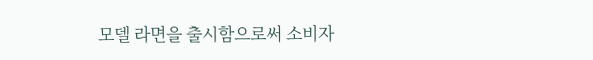모델 라면을 출시함으로써 소비자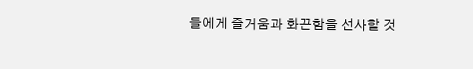들에게 즐거움과 화끈함을 선사할 것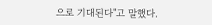으로 기대된다"고 말했다.